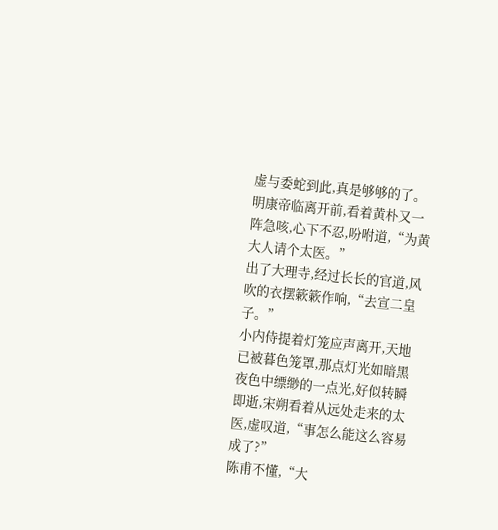虚与委蛇到此,真是够够的了。
明康帝临离开前,看着黄朴又一阵急咳,心下不忍,吩咐道,“为黄大人请个太医。”
出了大理寺,经过长长的官道,风吹的衣摆簌簌作响,“去宣二皇子。”
小内侍提着灯笼应声离开,天地已被暮色笼罩,那点灯光如暗黑夜色中缥缈的一点光,好似转瞬即逝,宋朔看着从远处走来的太医,虚叹道,“事怎么能这么容易成了?”
陈甫不懂,“大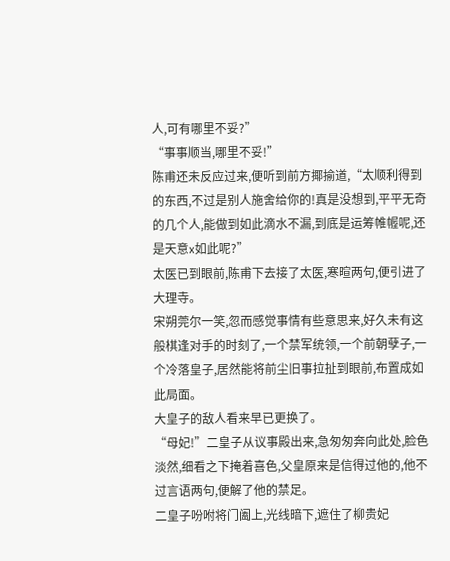人,可有哪里不妥?”
“事事顺当,哪里不妥!”
陈甫还未反应过来,便听到前方揶揄道,“太顺利得到的东西,不过是别人施舍给你的!真是没想到,平平无奇的几个人,能做到如此滴水不漏,到底是运筹帷幄呢,还是天意x如此呢?”
太医已到眼前,陈甫下去接了太医,寒暄两句,便引进了大理寺。
宋朔莞尔一笑,忽而感觉事情有些意思来,好久未有这般棋逢对手的时刻了,一个禁军统领,一个前朝孽子,一个冷落皇子,居然能将前尘旧事拉扯到眼前,布置成如此局面。
大皇子的敌人看来早已更换了。
“母妃!”二皇子从议事殿出来,急匆匆奔向此处,脸色淡然,细看之下掩着喜色,父皇原来是信得过他的,他不过言语两句,便解了他的禁足。
二皇子吩咐将门阖上,光线暗下,遮住了柳贵妃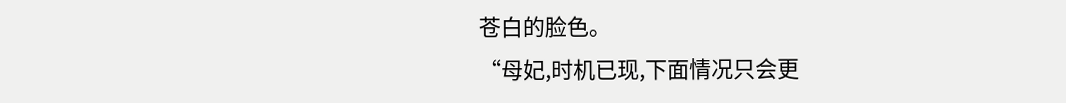苍白的脸色。
“母妃,时机已现,下面情况只会更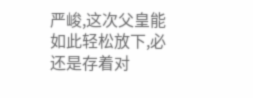严峻,这次父皇能如此轻松放下,必还是存着对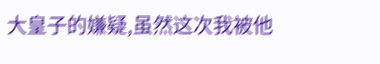大皇子的嫌疑,虽然这次我被他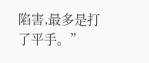陷害,最多是打了平手。”